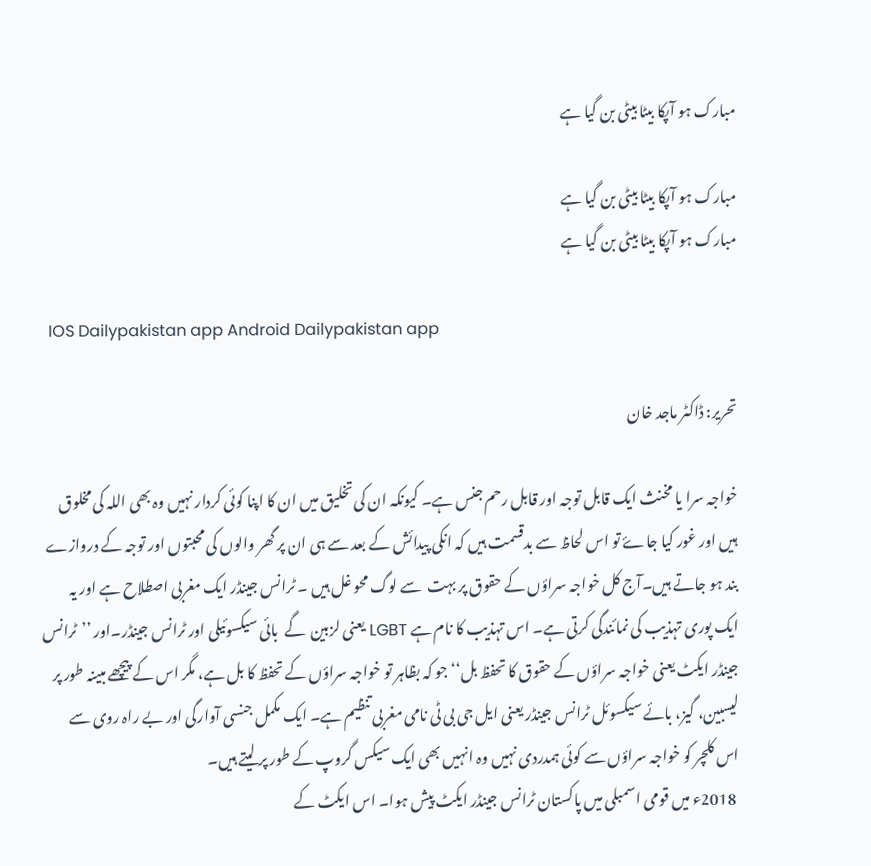مبارک ہو آپکا بیٹا بیٹی بن گیا ہے

مبارک ہو آپکا بیٹا بیٹی بن گیا ہے
مبارک ہو آپکا بیٹا بیٹی بن گیا ہے

  IOS Dailypakistan app Android Dailypakistan app

تحریر: ڈاکٹر ماجد خان

خواجہ سرا یا مخنث ایک قابل توجہ اور قابل رحم جنس ہے۔ کیونکہ ان کی تخلیق میں ان کا اپنا کوئی کردار نہیں وہ بھی اللہ کی مخلوق ہیں اور غور کیا جاۓ تو اس لحاظ سے بدقسمت ہیں کہ انکی پیدائش کے بعد سے ہی ان پر گھر والوں کی محبتوں اور توجہ کے دروازے بند ہو جاتے ہیں۔آج کل خواجہ سراؤں کے حقوق پر بہت  سے لوگ محو غل ہیں ۔ ٹرانس جینڈر ایک مغربی اصطلاح ہے اور یہ ایک پوری تہذیب کی نمائندگی کرتی ہے۔ اس تہذیب کا نام ہے LGBT یعنی لزبین  گے  بائی سیکسوئیلی اور ٹرانس جینڈر۔اور ’’ٹرانس جینڈر ایکٹ یعنی خواجہ سراؤں کے حقوق کا تحفظ بل‘‘ جو کہ بظاہر تو خواجہ سراؤں کے تحفظ کا بل ہے، مگر اس کے پیچھے مبینہ طور پر لیسبین، گیز، بائے سیکسوئل ٹرانس جینڈر یعنی ایل جی بی ٹی نامی مغربی تنظیم ہے۔ ایک مکمل جنسی آوارگی اور بے راہ روی سے اس کلچر کو خواجہ سراؤں سے کوئی ہمدردی نہیں وہ انہیں بھی ایک سیکس گروپ کے طور پر لیتے ہیں۔
 2018ء میں قومی اسمبلی میں پاکستان ٹرانس جینڈر ایکٹ پیش ہوا۔ اس ایکٹ کے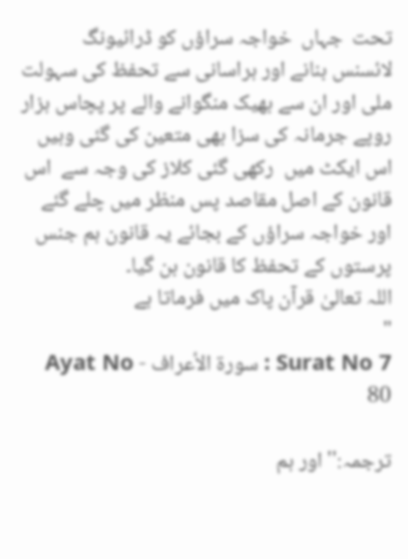تحت  جہاں  خواجہ سراؤں کو ڈرائیونگ لائسنس بنانے اور ہراسانی سے تحفظ کی سہولت ملی اور ان سے بھیک منگوانے والے پر پچاس ہزار روپے جرمانہ کی سزا بھی متعین کی گئی وہیں اس ایکٹ میں  رکھی گئی کلاز کی وجہ سے  اس قانون کے اصل مقاصد پس منظر میں چلے گئے اور خواجہ سراؤں کے بجائے یہ قانون ہم جنس پرستوں کے تحفظ کا قانون بن گیا۔
اللہ تعالیٰ قرآن پاک میں فرماتا ہے
"
Surat No 7 : سورة الأعراف - Ayat No 80

ترجمہ:'' اور ہم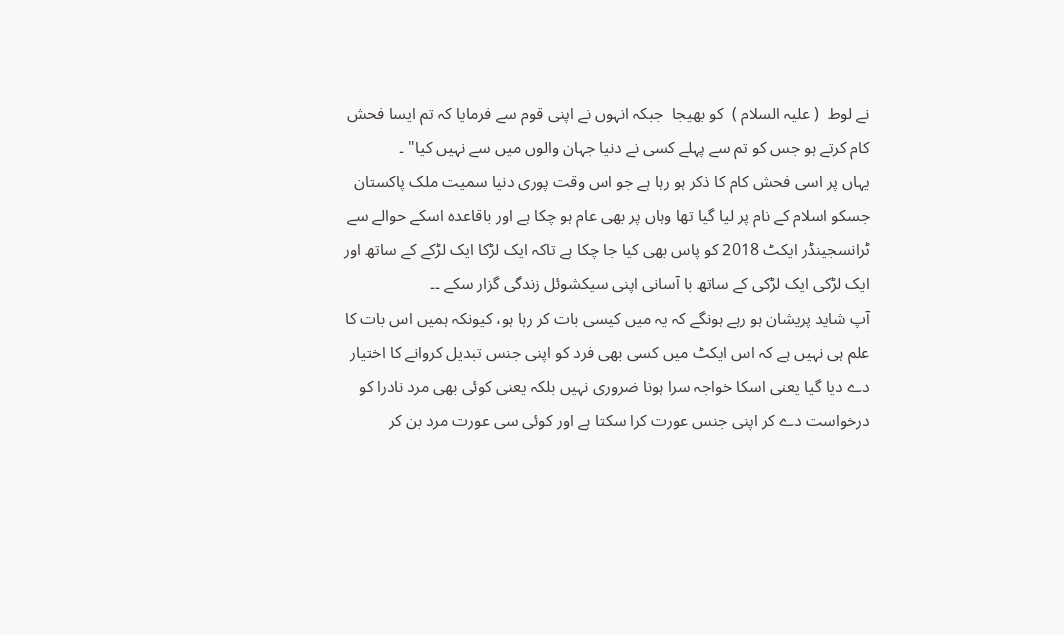نے لوط  ( علیہ السلام )  کو بھیجا  جبکہ انہوں نے اپنی قوم سے فرمایا کہ تم ایسا فحش کام کرتے ہو جس کو تم سے پہلے کسی نے دنیا جہان والوں میں سے نہیں کیا" ۔
یہاں پر اسی فحش کام کا ذکر ہو رہا ہے جو اس وقت پوری دنیا سمیت ملک پاکستان جسکو اسلام کے نام پر لیا گیا تھا وہاں پر بھی عام ہو چکا ہے اور باقاعدہ اسکے حوالے سے ٹرانسجینڈر ایکٹ 2018 کو پاس بھی کیا جا چکا ہے تاکہ ایک لڑکا ایک لڑکے کے ساتھ اور ایک لڑکی ایک لڑکی کے ساتھ با آسانی اپنی سیکشوئل زندگی گزار سکے ۔۔
آپ شاید پریشان ہو رہے ہونگے کہ یہ میں کیسی بات کر رہا ہو، کیونکہ ہمیں اس بات کا علم ہی نہیں ہے کہ اس ایکٹ میں کسی بھی فرد کو اپنی جنس تبدیل کروانے کا اختیار دے دیا گیا یعنی اسکا خواجہ سرا ہونا ضروری نہیں بلکہ یعنی کوئی بھی مرد نادرا کو درخواست دے کر اپنی جنس عورت کرا سکتا ہے اور کوئی سی عورت مرد بن کر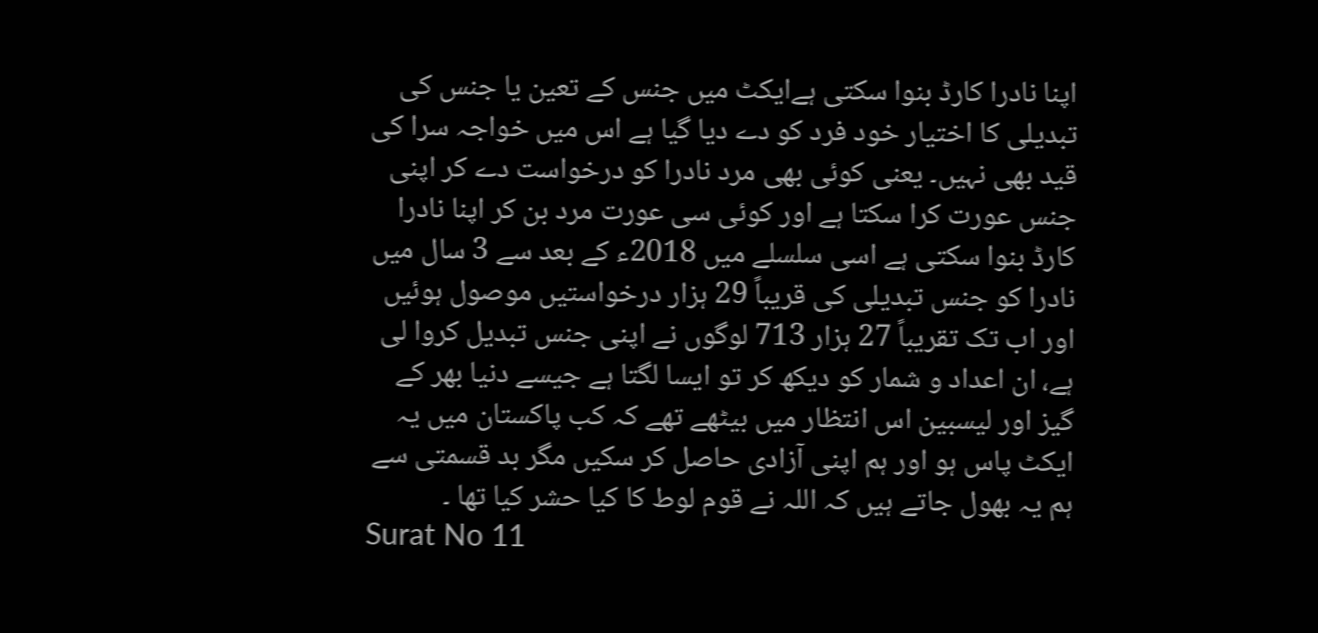اپنا نادرا کارڈ بنوا سکتی ہےایکٹ میں جنس کے تعین یا جنس کی تبدیلی کا اختیار خود فرد کو دے دیا گیا ہے اس میں خواجہ سرا کی قید بھی نہیں۔ یعنی کوئی بھی مرد نادرا کو درخواست دے کر اپنی جنس عورت کرا سکتا ہے اور کوئی سی عورت مرد بن کر اپنا نادرا کارڈ بنوا سکتی ہے اسی سلسلے میں 2018ء کے بعد سے 3 سال میں نادرا کو جنس تبدیلی کی قریباً 29 ہزار درخواستیں موصول ہوئیں اور اب تک تقریباً 27 ہزار 713 لوگوں نے اپنی جنس تبدیل کروا لی ہے، ان اعداد و شمار کو دیکھ کر تو ایسا لگتا ہے جیسے دنیا بھر کے گیز اور لیسبین اس انتظار میں بیٹھے تھے کہ کب پاکستان میں یہ ایکٹ پاس ہو اور ہم اپنی آزادی حاصل کر سکیں مگر بد قسمتی سے ہم یہ بھول جاتے ہیں کہ اللہ نے قوم لوط کا کیا حشر کیا تھا ۔
Surat No 11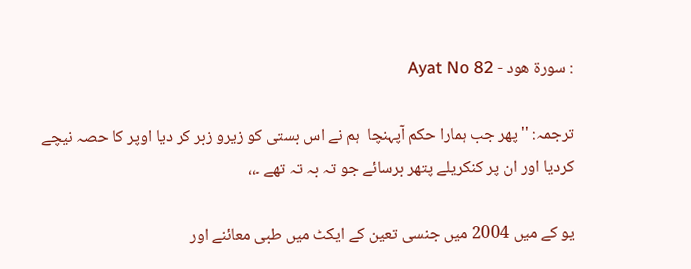: سورة هود - Ayat No 82

ترجمہ: ''پھر جب ہمارا حکم آپہنچا  ہم نے اس بستی کو زیرو زبر کر دیا اوپر کا حصہ نیچے کردیا اور ان پر کنکریلے پتھر برسائے جو تہ بہ تہ تھے ۔،،

یو کے میں 2004 میں جنسی تعین کے ایکٹ میں طبی معائنے اور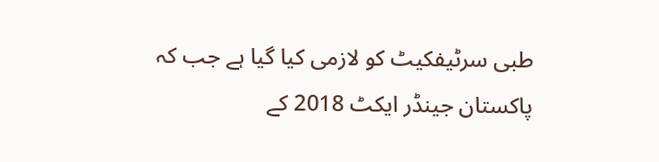طبی سرٹیفکیٹ کو لازمی کیا گیا ہے جب کہ پاکستان جینڈر ایکٹ 2018 کے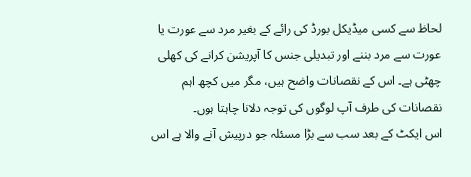لحاظ سے کسی میڈیکل بورڈ کی رائے کے بغیر مرد سے عورت یا عورت سے مرد بننے اور تبدیلی جنس کا آپریشن کرانے کی کھلی چھٹی ہے۔ اس کے نقصانات واضح ہیں، مگر میں کچھ اہم نقصانات کی طرف آپ لوگوں کی توجہ دلانا چاہتا ہوں۔
اس ایکٹ کے بعد سب سے بڑا مسئلہ جو درپیش آنے والا ہے اس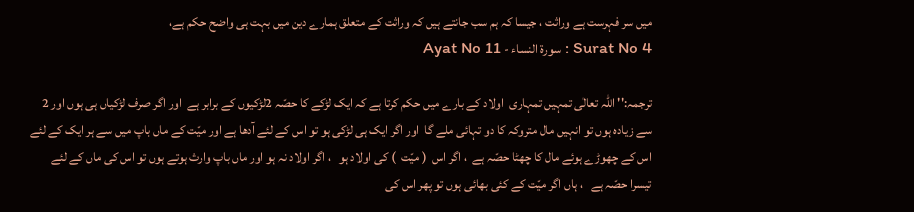میں سر فہرست ہے وراثت ، جیسا کہ ہم سب جانتے ہیں کہ وراثت کے متعلق ہمارے دین میں بہت ہی واضح حکم ہے،
Surat No 4 : سورة النساء - Ayat No 11

ترجمہ:'' اللہ تعالٰی تمہیں تمہاری  اولاد کے بارے میں حکم کرتا ہے کہ ایک لڑکے کا حصّہ 2لڑکیوں کے برابر ہے  اور اگر صرف لڑکیاں ہی ہوں اور 2 سے زیادہ ہوں تو انہیں مال متروکہ کا دو تہائی ملے گا  اور اگر ایک ہی لڑکی ہو تو اس کے لئے آدھا ہے اور میّت کے ماں باپ میں سے ہر ایک کے لئے اس کے چھوڑے ہوئے مال کا چھٹا حصّہ ہے  ، اگر اس  ( میّت  ) کی اولاد ہو   ، اگر اولاد نہ ہو اور ماں باپ وارث ہوتے ہوں تو اس کی ماں کے لئے تیسرا حصّہ ہے   ، ہاں اگر میّت کے کئی بھائی ہوں تو پھر اس کی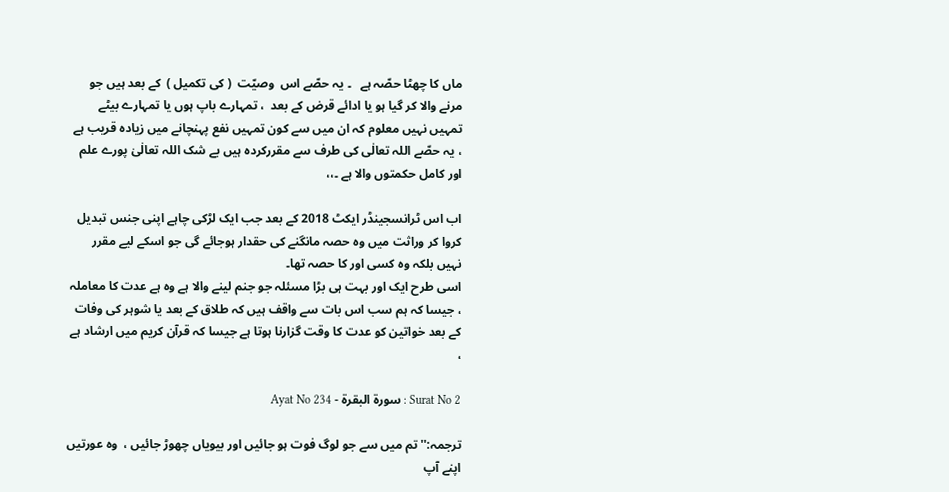ماں کا چھٹا حصّہ ہے   ۔ یہ حصّے اس  وصیّت  ( کی تکمیل )  کے بعد ہیں جو مرنے والا کر گیا ہو یا ادائے قرض کے بعد  ، تمہارے باپ ہوں یا تمہارے بیٹے تمہیں نہیں معلوم کہ ان میں سے کون تمہیں نفع پہنچانے میں زیادہ قریب ہے   ، یہ حصّے اللہ تعالٰی کی طرف سے مقررکردہ ہیں بے شک اللہ تعالٰیٰ پورے علم اور کامل حکمتوں والا ہے ۔،،

اب اس ٹرانسجینڈر ایکٹ 2018 کے بعد جب ایک لڑکی چاہے اپنی جنس تبدیل کروا کر وراثت میں وہ حصہ مانگنے کی حقدار ہوجائے گی جو اسکے لیے مقرر نہیں بلکہ وہ کسی اور کا حصہ تھا۔
اسی طرح ایک اور بہت ہی بڑا مسئلہ جو جنم لینے والا ہے وہ ہے عدت کا معاملہ ، جیسا کہ ہم سب اس بات سے واقف ہیں کہ طلاق کے بعد یا شوہر کی وفات کے بعد خواتین کو عدت کا وقت گزارنا ہوتا ہے جیسا کہ قرآن کریم میں ارشاد ہے ،

Surat No 2 : سورة البقرة - Ayat No 234

ترجمہ:'' تم میں سے جو لوگ فوت ہو جائیں اور بیویاں چھوڑ جائیں ،  وہ عورتیں اپنے آپ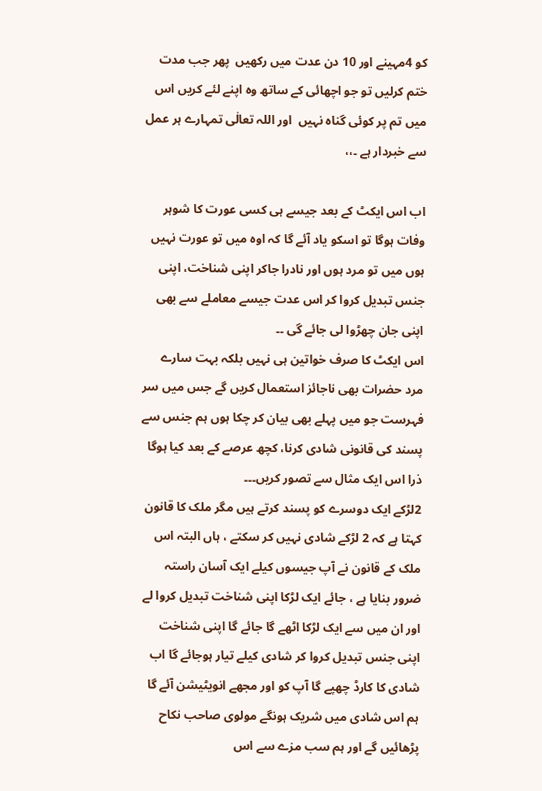کو 4مہینے اور 10 دن عدت میں رکھیں  پھر جب مدت ختم کرلیں تو جو اچھائی کے ساتھ وہ اپنے لئے کریں اس میں تم پر کوئی گناہ نہیں  اور اللہ تعالٰی تمہارے ہر عمل سے خبردار ہے ۔،،

اب اس ایکٹ کے بعد جیسے ہی کسی عورت کا شوہر وفات ہوگا تو اسکو یاد آئے گا کہ اوہ میں تو عورت نہیں ہوں میں تو مرد ہوں اور نادرا جاکر اپنی شناخت، اپنی جنس تبدیل کروا کر اس عدت جیسے معاملے سے بھی اپنی جان چھڑوا لی جائے گی ۔۔
اس ایکٹ کا صرف خواتین ہی نہیں بلکہ بہت سارے مرد حضرات بھی ناجائز استعمال کریں گے جس میں سر فہرست جو میں پہلے بھی بیان کر چکا ہوں ہم جنس سے پسند کی قانونی شادی کرنا، کچھ عرصے کے بعد کیا ہوگا ذرا اس ایک مثال سے تصور کریں۔۔۔
2لڑکے ایک دوسرے کو پسند کرتے ہیں مگر ملک کا قانون کہتا ہے کہ 2 لڑکے شادی نہیں کر سکتے ، ہاں البتہ اس ملک کے قانون نے آپ جیسوں کیلے ایک آسان راستہ ضرور بنایا ہے ، جائے ایک لڑکا اپنی شناخت تبدیل کروا لے اور ان میں سے ایک لڑکا اٹھے گا جائے گا اپنی شناخت اپنی جنس تبدیل کروا کر شادی کیلے تیار ہوجائے گا اب شادی کا کارڈ چھپے گا آپ کو اور مجھے انویٹیشن آئے گا ہم اس شادی میں شریک ہونگے مولوی صاحب نکاح پڑھائیں گے اور ہم سب مزے سے اس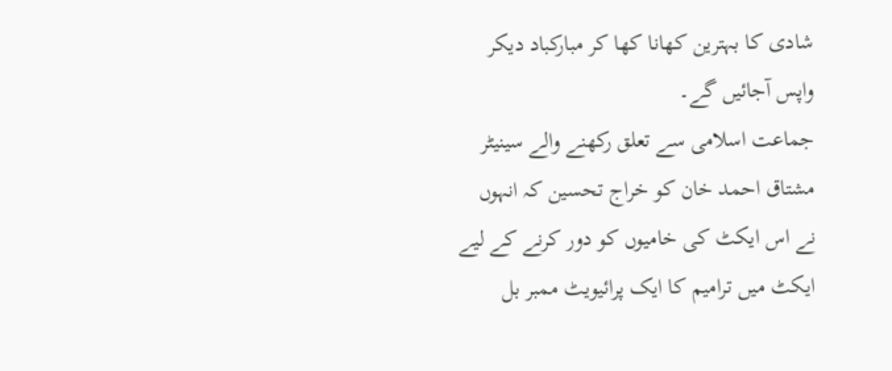شادی کا بہترین کھانا کھا کر مبارکباد دیکر واپس آجائیں گے۔
جماعت اسلامی سے تعلق رکھنے والے سینیٹر مشتاق احمد خان کو خراج تحسین کہ انہوں نے اس ایکٹ کی خامیوں کو دور کرنے کے لیے ایکٹ میں ترامیم کا ایک پرائیویٹ ممبر بل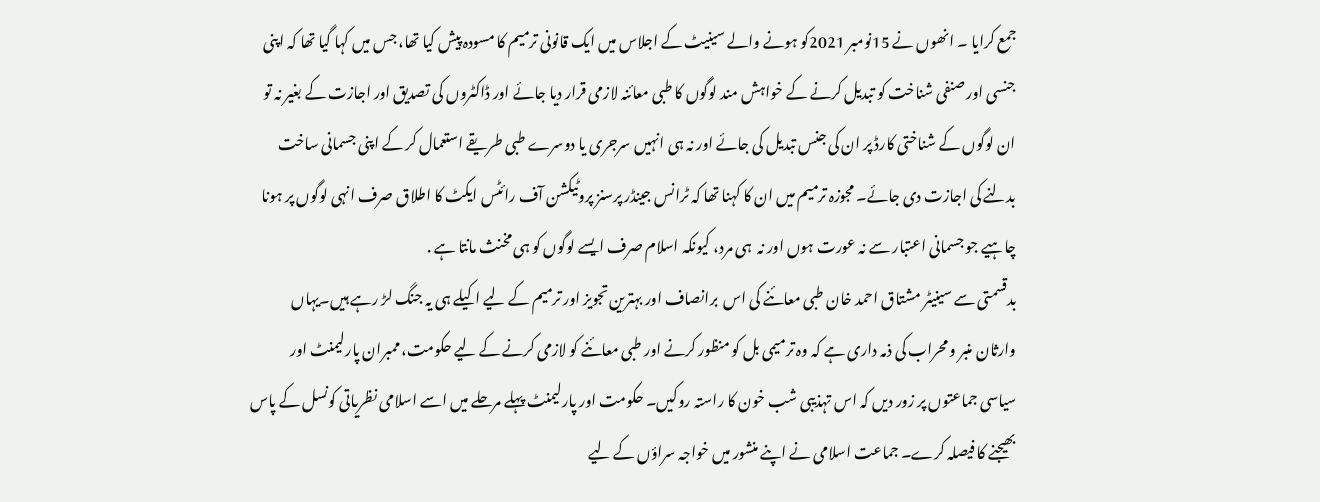جمع کرایا ۔ انھوں نے 15نومبر 2021کو ہونے والے سینیٹ کے اجلاس میں ایک قانونی ترمیم کا مسودہ پیش کیا تھا، جس میں کہا گیا تھا کہ اپنی جنسی اور صنفی شناخت کو تبدیل کرنے کے خواہش مند لوگوں کا طبی معائنہ لازمی قرار دیا جائے اور ڈاکٹروں کی تصدیق اور اجازت کے بغیر نہ تو ان لوگوں کے شناختی کارڈ پر ان کی جنس تبدیل کی جائے اور نہ ہی انہیں سرجری یا دوسرے طبی طریقے استعمال کر کے اپنی جسمانی ساخت بدلنے کی اجازت دی جائے۔ مجوزہ ترمیم میں ان کا کہنا تھا کہ ٹرانس جینڈر پرسنز پروٹیکشن آف رائٹس ایکٹ کا اطلاق صرف انہی لوگوں پر ہونا چاہیے جو جسمانی اعتبار سے نہ عورت ہوں اور نہ  ہی مرد، کیونکہ اسلام صرف ایسے لوگوں کو ہی مخنث مانتا ہے .
بدقسمتی سے سینیٹر مشتاق احمد خان طبی معائنے کی اس  برانصاف اور بہترین تجویز اور ترمیم کے لیے اکیلے ہی یہ جنگ لڑ رہے ہیں۔یہاں وارثان منبر و محراب کی ذمہ داری ہے کہ وہ ترمیمی بل کو منظور کرنے اور طبی معائنے کو لازمی کرنے کے لیے حکومت، ممبران پارلیمنٹ اور سیاسی جماعتوں پر زور دیں کہ اس تہذیبی شب خون کا راستہ روکیں۔ حکومت اور پارلیمنٹ پہلے مرحلے میں اسے اسلامی نظریاتی کونسل کے پاس بھیجنے کا فیصلہ کرے۔ جماعت اسلامی نے اپنے منشور میں خواجہ سراؤں کے لیے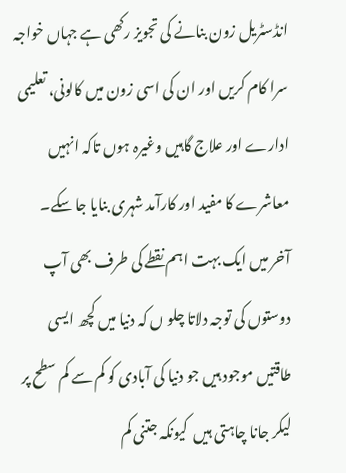انڈسٹریل زون بنانے کی تجویز رکھی ہے جہاں خواجہ سرا کام کریں اور ان کی اسی زون میں کالونی، تعلیمی ادارے اور علاج گاہیں وغیرہ ہوں تاکہ انہیں معاشرے کا مفید اور کارآمد شہری بنایا جا سکے۔
آخر میں ایک بہت اہم نقطے کی طرف بھی آپ دوستوں کی توجہ دلاتا چلو ں کہ دنیا میں کچھ ایسی طاقتیں موجود ہیں جو دنیا کی آبادی کو کم سے کم سطح پر لیکر جانا چاہتی ہیں  کیونکہ جتنی کم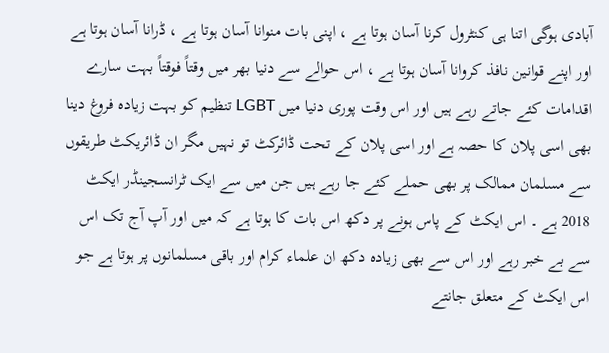آبادی ہوگی اتنا ہی کنٹرول کرنا آسان ہوتا ہے ، اپنی بات منوانا آسان ہوتا ہے ، ڈرانا آسان ہوتا ہے اور اپنے قوانین نافذ کروانا آسان ہوتا ہے ، اس حوالے سے دنیا بھر میں وقتاً فوقتاً بہت سارے اقدامات کئے جاتے رہے ہیں اور اس وقت پوری دنیا میں LGBT تنظیم کو بہت زیادہ فروغ دینا بھی اسی پلان کا حصہ ہے اور اسی پلان کے تحت ڈائرکٹ تو نہیں مگر ان ڈائریکٹ طریقوں سے مسلمان ممالک پر بھی حملے کئے جا رہے ہیں جن میں سے ایک ٹرانسجینڈر ایکٹ 2018 ہے ۔ اس ایکٹ کے پاس ہونے پر دکھ اس بات کا ہوتا ہے کہ میں اور آپ آج تک اس سے بے خبر رہے اور اس سے بھی زیادہ دکھ ان علماء کرام اور باقی مسلمانوں پر ہوتا ہے جو اس ایکٹ کے متعلق جانتے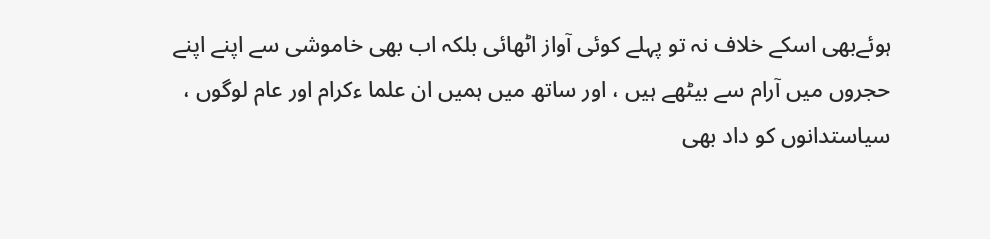ہوئےبھی اسکے خلاف نہ تو پہلے کوئی آواز اٹھائی بلکہ اب بھی خاموشی سے اپنے اپنے حجروں میں آرام سے بیٹھے ہیں ، اور ساتھ میں ہمیں ان علما ءکرام اور عام لوگوں ، سیاستدانوں کو داد بھی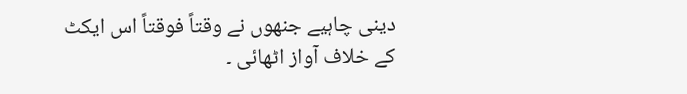دینی چاہیے جنھوں نے وقتاً فوقتاً اس ایکٹ کے خلاف آواز اٹھائی ۔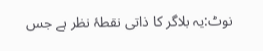نوٹ:یہ بلاگر کا ذاتی نقطۂ نظر ہے جس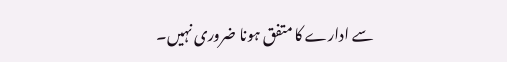سے ادارے کا متفق ہونا ضروری نہیں۔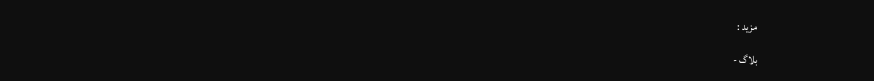مزید :

بلاگ -